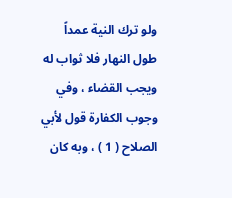ولو ترك النية عمداً طول النهار فلا ثواب له ويجب القضاء ، وفي وجوب الكفارة قول لأبي الصلاح ( 1 ) ، وبه كان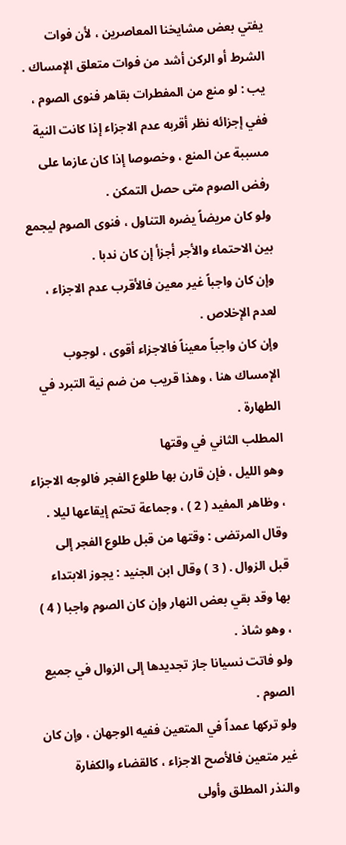يفتي بعض مشايخنا المعاصرين ، لأن فوات الشرط أو الركن أشد من فوات متعلق الإمساك .
يب : لو منع من المفطرات بقاهر فنوى الصوم ، ففي إجزائه نظر أقربه عدم الاجزاء إذا كانت النية مسببة عن المنع ، وخصوصا إذا كان عازما على رفض الصوم متى حصل التمكن .
ولو كان مريضاً يضره التناول ، فنوى الصوم ليجمع بين الاحتماء والأجر أجزأ إن كان ندبا .
وإن كان واجباً غير معين فالأقرب عدم الاجزاء ، لعدم الإخلاص .
وإن كان واجباً معيناً فالاجزاء أقوى ، لوجوب الإمساك هنا ، وهذا قريب من ضم نية التبرد في الطهارة .
المطلب الثاني في وقتها
وهو الليل ، فإن قارن بها طلوع الفجر فالوجه الاجزاء ، وظاهر المفيد ( 2 ) ، وجماعة تحتم إيقاعها ليلا .
وقال المرتضى : وقتها من قبل طلوع الفجر إلى قبل الزوال . ( 3 ) وقال ابن الجنيد : يجوز الابتداء بها وقد بقي بعض النهار وإن كان الصوم واجبا ( 4 ) ، وهو شاذ .
ولو فاتت نسيانا جاز تجديدها إلى الزوال في جميع الصوم .
ولو تركها عمداً في المتعين ففيه الوجهان ، وإن كان غير متعين فالأصح الاجزاء ، كالقضاء والكفارة والنذر المطلق وأولى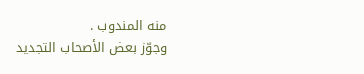منه المندوب .
وجوّز بعض الأصحاب التجديد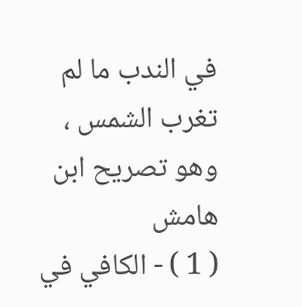في الندب ما لم تغرب الشمس ، وهو تصريح ابن
هامش
( 1 ) - الكافي في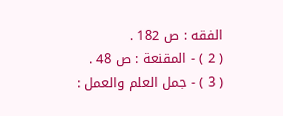الفقه : ص 182 .
( 2 ) - المقنعة : ص 48 .
( 3 ) - جمل العلم والعمل :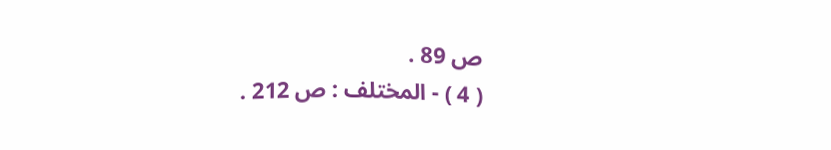ص 89 .
( 4 ) - المختلف : ص 212 .